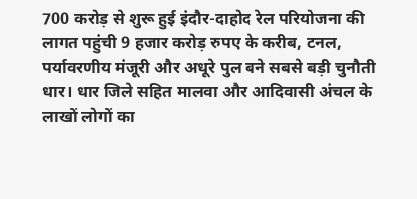700 करोड़ से शुरू हुई इंदौर-दाहोद रेल परियोजना की लागत पहुंची 9 हजार करोड़ रुपए के करीब, टनल, पर्यावरणीय मंजूरी और अधूरे पुल बने सबसे बड़ी चुनौती
धार। धार जिले सहित मालवा और आदिवासी अंचल के लाखों लोगों का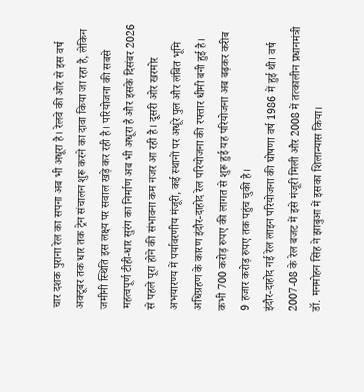चार दशक पुराना रेल का सपना अब भी अधूरा है। रेलवे की ओर से इस वर्ष अक्टूबर तक धार तक ट्रेन संचालन शुरू करने का दावा किया जा रहा है, लेकिन जमीनी स्थिति इस लक्ष्य पर सवाल खड़े कर रही है। परियोजना की सबसे महत्वपूर्ण टीही-धार सुरंग का निर्माण अब भी अधूरा है और इसके दिसंबर 2026 से पहले पूरा होने की संभावना कम नजर आ रही है। दूसरी ओर खरमोर अभयारण्य में पर्यावरणीय मंजूरी, कई स्थानों पर अधूरे पुल और लंबित भूमि अधिग्रहण के कारण इंदौर-दाहोद रेल परियोजना की रफ्तार धीमी बनी हुई है। कभी 700 करोड़ रुपए की लागत से शुरू हुई यह परियोजना अब बढ़कर करीब 9 हजार करोड़ रुपए तक पहुंच चुकी है।
इंदौर-दाहोद नई रेल लाइन परियोजना की घोषणा वर्ष 1986 में हुई थी। वर्ष 2007-08 के रेल बजट में इसे मंजूरी मिली और 2008 में तत्कालीन प्रधानमंत्री डॉ. मनमोहन सिंह ने झाबुआ में इसका शिलान्यास किया।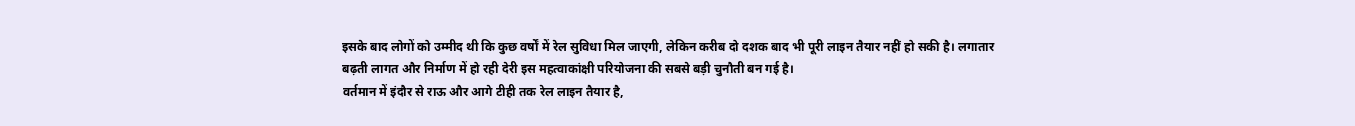इसके बाद लोगों को उम्मीद थी कि कुछ वर्षों में रेल सुविधा मिल जाएगी, लेकिन करीब दो दशक बाद भी पूरी लाइन तैयार नहीं हो सकी है। लगातार बढ़ती लागत और निर्माण में हो रही देरी इस महत्वाकांक्षी परियोजना की सबसे बड़ी चुनौती बन गई है।
वर्तमान में इंदौर से राऊ और आगे टीही तक रेल लाइन तैयार है,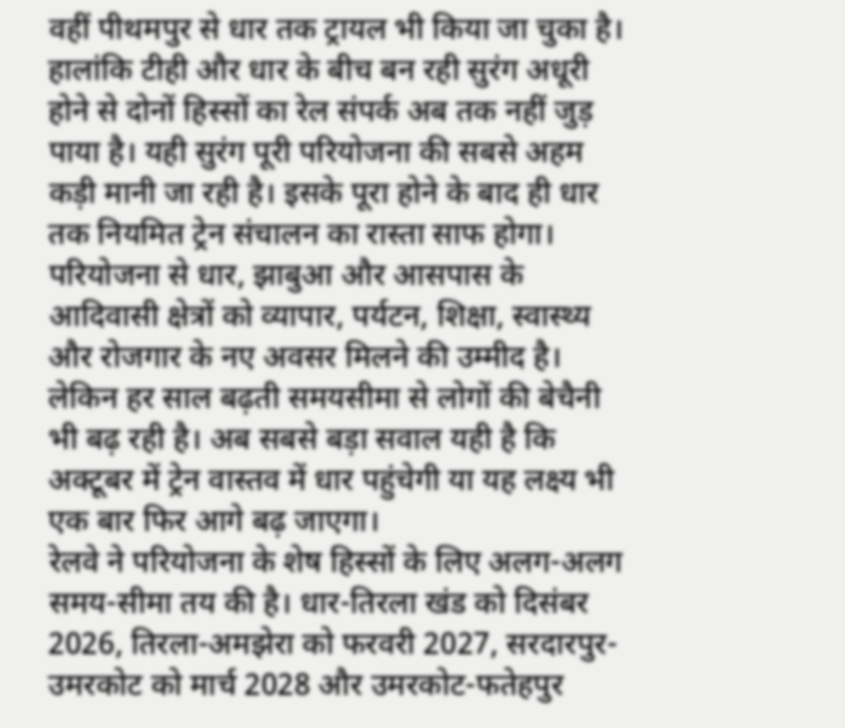वहीं पीथमपुर से धार तक ट्रायल भी किया जा चुका है। हालांकि टीही और धार के बीच बन रही सुरंग अधूरी होने से दोनों हिस्सों का रेल संपर्क अब तक नहीं जुड़ पाया है। यही सुरंग पूरी परियोजना की सबसे अहम कड़ी मानी जा रही है। इसके पूरा होने के बाद ही धार तक नियमित ट्रेन संचालन का रास्ता साफ होगा।
परियोजना से धार, झाबुआ और आसपास के आदिवासी क्षेत्रों को व्यापार, पर्यटन, शिक्षा, स्वास्थ्य और रोजगार के नए अवसर मिलने की उम्मीद है। लेकिन हर साल बढ़ती समयसीमा से लोगों की बेचैनी भी बढ़ रही है। अब सबसे बड़ा सवाल यही है कि अक्टूबर में ट्रेन वास्तव में धार पहुंचेगी या यह लक्ष्य भी एक बार फिर आगे बढ़ जाएगा।
रेलवे ने परियोजना के शेष हिस्सों के लिए अलग-अलग समय-सीमा तय की है। धार-तिरला खंड को दिसंबर 2026, तिरला-अमझेरा को फरवरी 2027, सरदारपुर-उमरकोट को मार्च 2028 और उमरकोट-फतेहपुर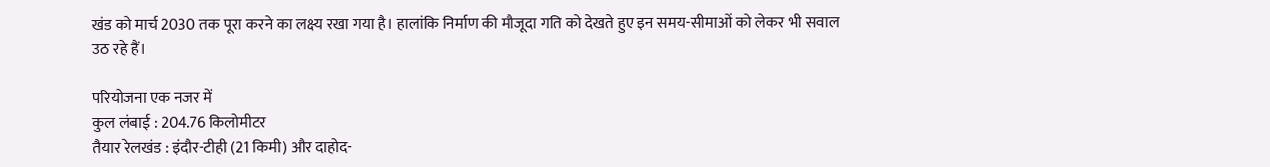खंड को मार्च 2030 तक पूरा करने का लक्ष्य रखा गया है। हालांकि निर्माण की मौजूदा गति को देखते हुए इन समय-सीमाओं को लेकर भी सवाल उठ रहे हैं।

परियोजना एक नजर में
कुल लंबाई : 204.76 किलोमीटर
तैयार रेलखंड : इंदौर-टीही (21 किमी) और दाहोद-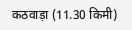कठवाड़ा (11.30 किमी)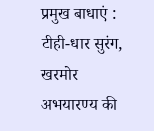प्रमुख बाधाएं : टीही-धार सुरंग, खरमोर अभयारण्य की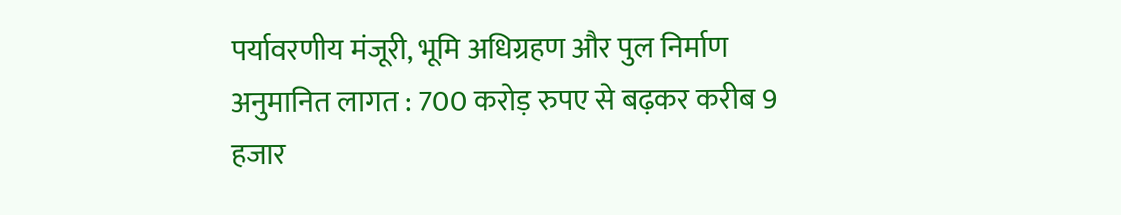पर्यावरणीय मंजूरी, भूमि अधिग्रहण और पुल निर्माण
अनुमानित लागत : 700 करोड़ रुपए से बढ़कर करीब 9 हजार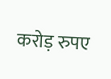करोड़ रुपए